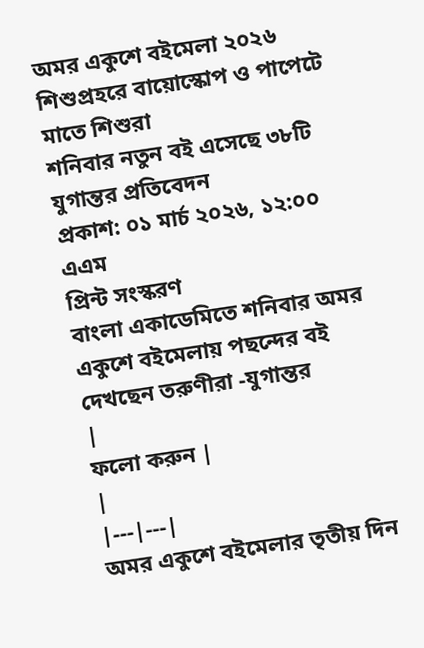অমর একুশে বইমেলা ২০২৬
শিশুপ্রহরে বায়োস্কোপ ও পাপেটে মাতে শিশুরা
শনিবার নতুন বই এসেছে ৩৮টি
যুগান্তর প্রতিবেদন
প্রকাশ: ০১ মার্চ ২০২৬, ১২:০০ এএম
প্রিন্ট সংস্করণ
বাংলা একাডেমিতে শনিবার অমর একুশে বইমেলায় পছন্দের বই দেখছেন তরুণীরা -যুগান্তর
|
ফলো করুন |
|
|---|---|
অমর একুশে বইমেলার তৃতীয় দিন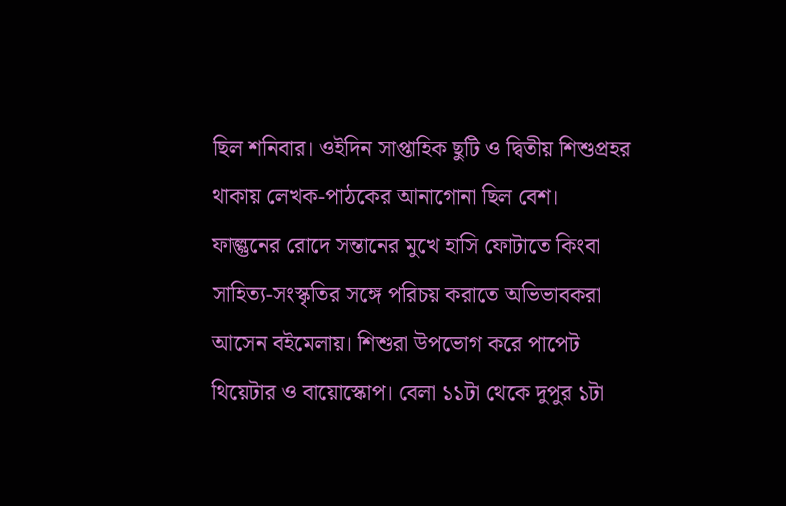ছিল শনিবার। ওইদিন সাপ্তাহিক ছুটি ও দ্বিতীয় শিশুপ্রহর থাকায় লেখক-পাঠকের আনাগোনা ছিল বেশ। ফাল্গুনের রোদে সন্তানের মুখে হাসি ফোটাতে কিংবা সাহিত্য-সংস্কৃতির সঙ্গে পরিচয় করাতে অভিভাবকরা আসেন বইমেলায়। শিশুরা উপভোগ করে পাপেট থিয়েটার ও বায়োস্কোপ। বেলা ১১টা থেকে দুপুর ১টা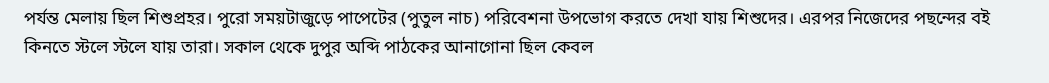পর্যন্ত মেলায় ছিল শিশুপ্রহর। পুরো সময়টাজুড়ে পাপেটের (পুতুল নাচ) পরিবেশনা উপভোগ করতে দেখা যায় শিশুদের। এরপর নিজেদের পছন্দের বই কিনতে স্টলে স্টলে যায় তারা। সকাল থেকে দুপুর অব্দি পাঠকের আনাগোনা ছিল কেবল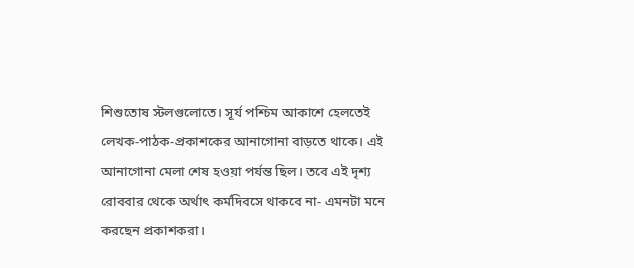শিশুতোষ স্টলগুলোতে। সূর্য পশ্চিম আকাশে হেলতেই লেখক-পাঠক-প্রকাশকের আনাগোনা বাড়তে থাকে। এই আনাগোনা মেলা শেষ হওয়া পর্যন্ত ছিল। তবে এই দৃশ্য রোববার থেকে অর্থাৎ কর্মদিবসে থাকবে না- এমনটা মনে করছেন প্রকাশকরা।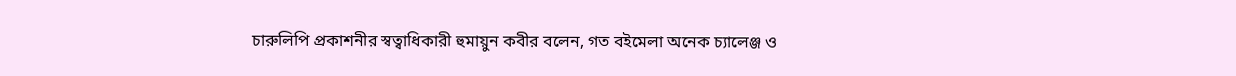চারুলিপি প্রকাশনীর স্বত্বাধিকারী হুমায়ুন কবীর বলেন, গত বইমেলা অনেক চ্যালেঞ্জ ও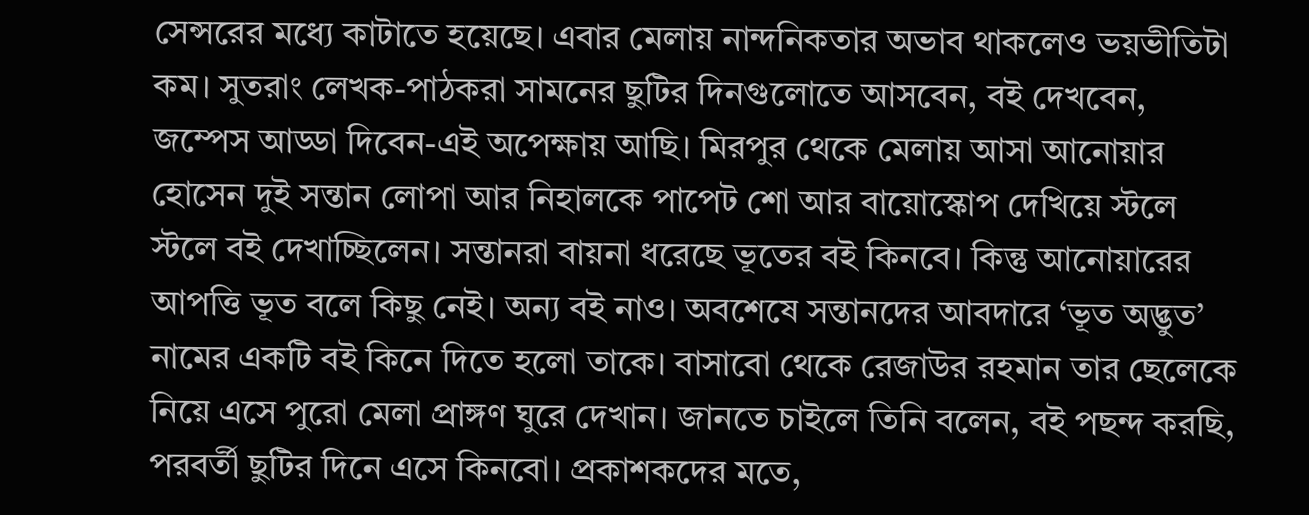সেন্সরের মধ্যে কাটাতে হয়েছে। এবার মেলায় নান্দনিকতার অভাব থাকলেও ভয়ভীতিটা কম। সুতরাং লেখক-পাঠকরা সামনের ছুটির দিনগুলোতে আসবেন, বই দেখবেন, জম্পেস আড্ডা দিবেন-এই অপেক্ষায় আছি। মিরপুর থেকে মেলায় আসা আনোয়ার হোসেন দুই সন্তান লোপা আর নিহালকে পাপেট শো আর বায়োস্কোপ দেখিয়ে স্টলে স্টলে বই দেখাচ্ছিলেন। সন্তানরা বায়না ধরেছে ভূতের বই কিনবে। কিন্তু আনোয়ারের আপত্তি ভূত বলে কিছু নেই। অন্য বই নাও। অবশেষে সন্তানদের আবদারে ‘ভূত অদ্ভুত’ নামের একটি বই কিনে দিতে হলো তাকে। বাসাবো থেকে রেজাউর রহমান তার ছেলেকে নিয়ে এসে পুরো মেলা প্রাঙ্গণ ঘুরে দেখান। জানতে চাইলে তিনি বলেন, বই পছন্দ করছি, পরবর্তী ছুটির দিনে এসে কিনবো। প্রকাশকদের মতে,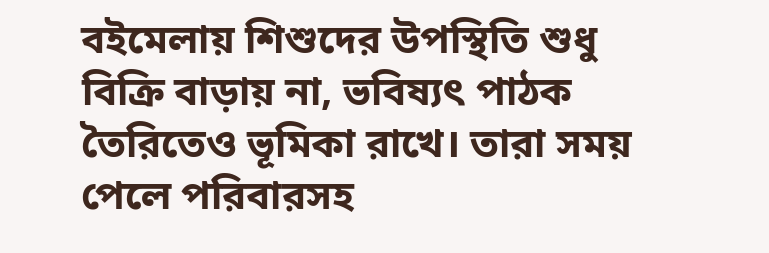বইমেলায় শিশুদের উপস্থিতি শুধু বিক্রি বাড়ায় না, ভবিষ্যৎ পাঠক তৈরিতেও ভূমিকা রাখে। তারা সময় পেলে পরিবারসহ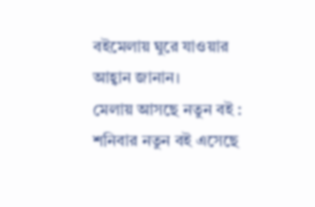বইমেলায় ঘুরে যাওয়ার আহ্বান জানান।
মেলায় আসছে নতুন বই : শনিবার নতুন বই এসেছে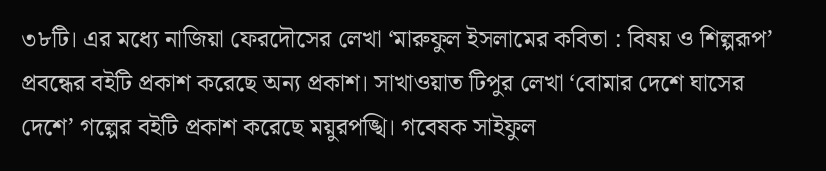৩৮টি। এর মধ্যে নাজিয়া ফেরদৌসের লেখা ‘মারুফুল ইসলামের কবিতা : বিষয় ও শিল্পরূপ’ প্রবন্ধের বইটি প্রকাশ করেছে অন্য প্রকাশ। সাখাওয়াত টিপুর লেখা ‘বোমার দেশে ঘাসের দেশে’ গল্পের বইটি প্রকাশ করেছে ময়ুরপঙ্খি। গবেষক সাইফুল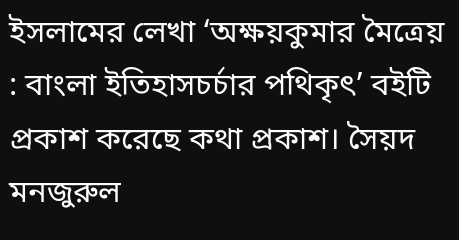ইসলামের লেখা ‘অক্ষয়কুমার মৈত্রেয় : বাংলা ইতিহাসচর্চার পথিকৃৎ’ বইটি প্রকাশ করেছে কথা প্রকাশ। সৈয়দ মনজুরুল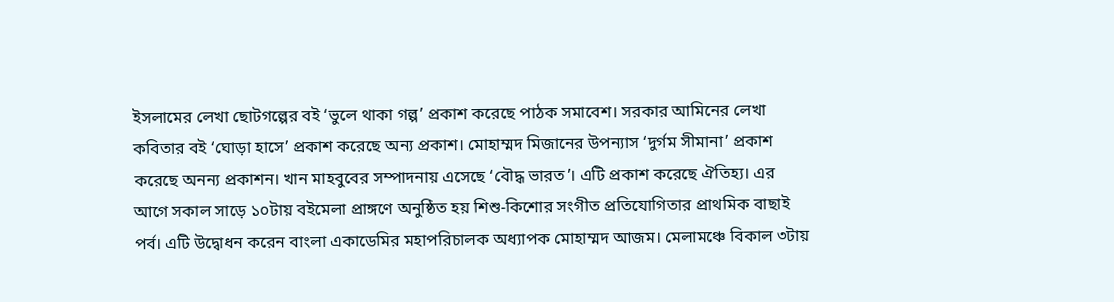ইসলামের লেখা ছোটগল্পের বই ‘ভুলে থাকা গল্প’ প্রকাশ করেছে পাঠক সমাবেশ। সরকার আমিনের লেখা কবিতার বই ‘ঘোড়া হাসে’ প্রকাশ করেছে অন্য প্রকাশ। মোহাম্মদ মিজানের উপন্যাস ‘দুর্গম সীমানা’ প্রকাশ করেছে অনন্য প্রকাশন। খান মাহবুবের সম্পাদনায় এসেছে ‘বৌদ্ধ ভারত’। এটি প্রকাশ করেছে ঐতিহ্য। এর আগে সকাল সাড়ে ১০টায় বইমেলা প্রাঙ্গণে অনুষ্ঠিত হয় শিশু-কিশোর সংগীত প্রতিযোগিতার প্রাথমিক বাছাই পর্ব। এটি উদ্বোধন করেন বাংলা একাডেমির মহাপরিচালক অধ্যাপক মোহাম্মদ আজম। মেলামঞ্চে বিকাল ৩টায়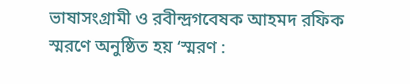ভাষাসংগ্রামী ও রবীন্দ্রগবেষক আহমদ রফিক স্মরণে অনুষ্ঠিত হয় ‘স্মরণ :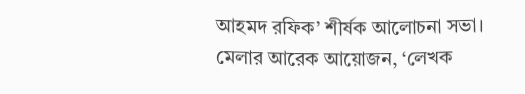আহমদ রফিক’ শীর্ষক আলোচনা সভা। মেলার আরেক আয়োজন, ‘লেখক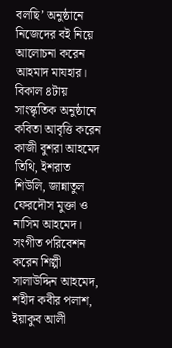বলছি’ অনুষ্ঠানে নিজেদের বই নিয়ে আলোচনা করেন আহমাদ মাযহার। বিকাল ৪টায় সাংস্কৃতিক অনুষ্ঠানে কবিতা আবৃত্তি করেন কাজী বুশরা আহমেদ তিথি, ইশরাত শিউলি, জান্নাতুল ফেরদৌস মুক্তা ও নাসিম আহমেদ। সংগীত পরিবেশন করেন শিল্পী সালাউদ্দিন আহমেদ, শহীদ কবীর পলাশ, ইয়াকুব আলী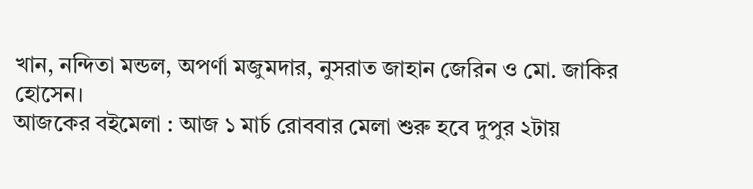খান, নন্দিতা মন্ডল, অপর্ণা মজুমদার, নুসরাত জাহান জেরিন ও মো. জাকির হোসেন।
আজকের বইমেলা : আজ ১ মার্চ রোববার মেলা শুরু হবে দুপুর ২টায়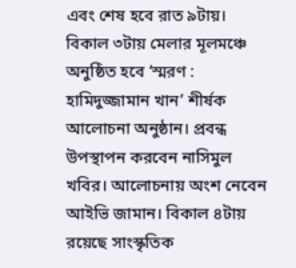এবং শেষ হবে রাত ৯টায়। বিকাল ৩টায় মেলার মূলমঞ্চে অনুষ্ঠিত হবে ‘স্মরণ : হামিদুজ্জামান খান’ শীর্ষক আলোচনা অনুষ্ঠান। প্রবন্ধ উপস্থাপন করবেন নাসিমুল খবির। আলোচনায় অংশ নেবেন আইভি জামান। বিকাল ৪টায় রয়েছে সাংস্কৃতিক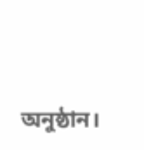অনুষ্ঠান।